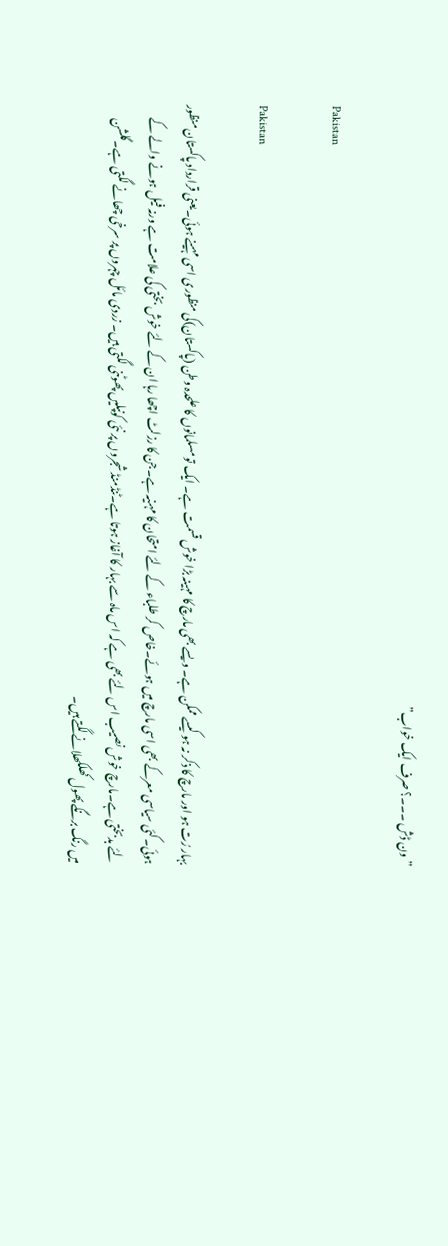”ون ڈش ۔۔۔؟ صرف ایک خواب”

Pakistan

Pakistan

بہار رُت ہو اور مارچ کا ذکر نہ ہو کیسے ممکن ہے۔ ویسے بھی مارچ کا مہینہ بڑا خوش قسمت ہے۔ ایک تو مسلمانوں کا علحدہ وطن (پاکستان)کی منظوری اسی مہینے ہوئی۔یعنی قرارداد پاکستان منظور ہوئی۔کئی سیاسی معرکے بھی اسی مارچ میں ہوئے۔خاص کر طلباء کے لئے امتحان کا مہنیہ ہے۔جن کا رزلٹ اچھا رہا ان کے لئے خوش بختی کی علامت ہے ورنہ فیل ہونے والے کے لئے بدبختی ہے۔مارچ خوش نصیب اس لئے بھی ہے کہ اس ماہ سے بہار کا آغاز ہوتا ہے۔ٹنڈمنڈ شجروں پر نئی کونپلیں پھوٹنی لگتی ہیں۔ زردی مائل چہروں پر سرخی چھانے لگتی ہے۔گلشن میں رنگ برنگے پھول کھلکھلانے لگتے ہیں۔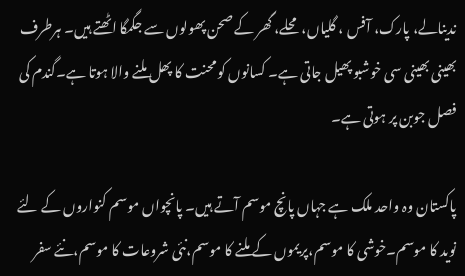ندینالے، پارک، آفس ، گلیاں، محلے، گھر کے صحن پھولوں سے جگمگا اٹھتے ہیں۔ ہرطرف بھینی بھینی سی خوشبو پھیل جاتی ہے۔ کسانوں کو محنت کا پھل ملنے والا ہوتا ہے۔گندم کی فصل جوبن پر ہوتی ہے۔

پاکستان وہ واحد ملک ہے جہاں پانچ موسم آتے ہیں۔ پانچواں موسم کنواروں کے لئے نوید کا موسم۔خوشی کا موسم،پریموں کے ملنے کا موسم،نئی شروعات کا موسم،نئے سفر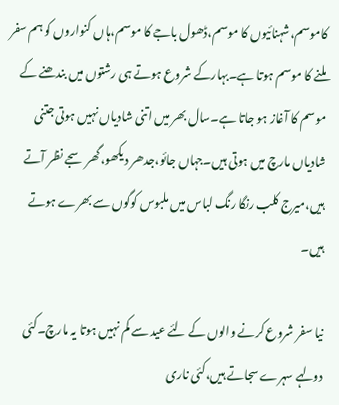کاموسم،شہنائیوں کا موسم،ڈھول باجے کا موسم،ہاں کنواروں کو ہم سفر ملنے کا موسم ہوتا ہے۔بہارکے شروع ہوتے ہی رشتوں میں بندھنے کے موسم کا آغاز ہو جاتا ہے۔سال بھر میں اتنی شادیاں نہیں ہوتی جتنی شادیاں مارچ میں ہوتی ہیں۔جہاں جائو،جدھر دیکھو،گھر سجے نظر آتے ہیں،میرج کلب رنگا رنگ لباس میں ملبوس کوگوں سے بھرے ہوتے ہیں۔

نیا سفر شروع کرنے والوں کے لئے عید سے کم نہیں ہوتا یہ مارچ۔کئی دولہے سہرے سجاتے ہیں،کئی ناری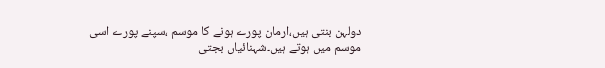دولہن بنتی ہیں،ارمان پورے ہونے کا موسم ،سپنے پورے اسی موسم میں ہوتے ہیں۔شہنائیاں بجتی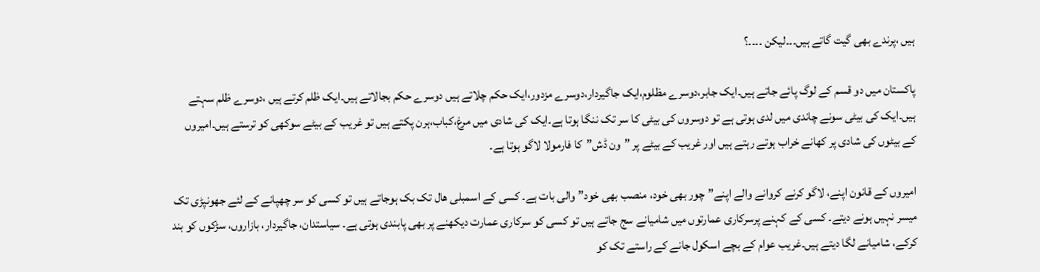ہیں ،پرندے بھی گیت گاتے ہیں۔۔۔لیکن ۔۔۔۔؟

پاکستان میں دو قسم کے لوگ پائے جاتے ہیں۔ایک جابر،دوسرے مظلوم،ایک جاگیردار،دوسرے مزدور،ایک حکم چلاتے ہیں دوسرے حکم بجالاتے ہیں۔ایک ظلم کرتے ہیں ،دوسرے ظلم سہتے ہیں۔ایک کی بیٹی سونے چاندی میں لدی ہوتی ہے تو دوسروں کی بیٹی کا سر تک ننگا ہوتا ہے۔ایک کی شادی میں مرغ،کباب،ہرن پکتے ہیں تو غریب کے بیٹے سوکھی کو ترستے ہیں۔امیروں کے بیٹوں کی شادی پر کھانے خراب ہوتے رہتے ہیں اور غریب کے بیٹے پر ”ون ڈش”کا فارمولا لاگو ہوتا ہے۔

امیروں کے قانون اپنے، لاگو کرنے کروانے والے اپنے”چور بھی خود، منصب بھی خود”والی بات ہے۔ کسی کے اسمبلی ھال تک بک ہوجاتے ہیں تو کسی کو سر چھپانے کے لئے جھونپڑی تک میسر نہیں ہونے دیتے۔ کسی کے کہنے پرسرکاری عمارتوں میں شامیانے سج جاتے ہیں تو کسی کو سرکاری عمارت دیکھنے پر بھی پابندی ہوتی ہے۔ سیاستدان، جاگیردار، بازاروں، سڑکوں کو بند کرکے، شامیانے لگا دیتے ہیں۔غریب عوام کے بچے اسکول جانے کے راستے تک کو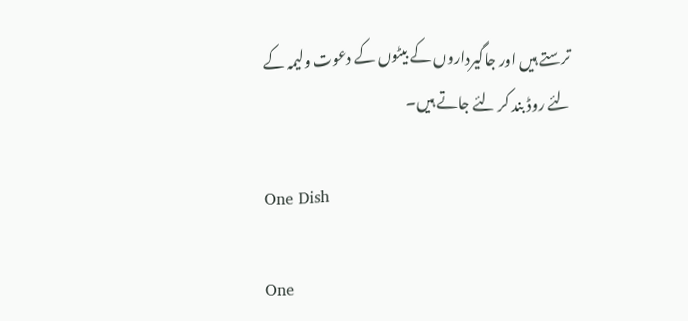ترستے ہیں اور جاگیرداروں کے بیٹوں کے دعوت ولیمہ کے لئے روڈ بند کر لئے جاتے ہیں۔

One Dish

One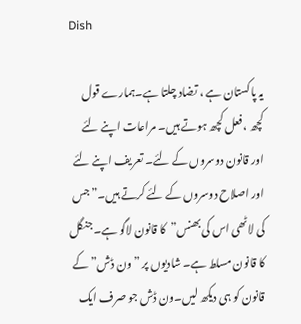Dish

یہ پاکستان ہے ، تضاد چلتا ہے۔ہمارے قول کچھ ، فعل کچھ ہوتے ہیں۔ مراعات اپنے لئے اور قانون دوسروں کے لئے۔ تعریف اپنے لئے اور اصلاح دوسروں کے لئے کرتے ہیں۔”جس کی لاٹھی اس کی بھنس”کا قانون لاگو ہے۔ جنگل کا قانون مسلط ہے۔ شادیوں پر ”ون ڈش”کے قانون کو ہی دیکھ لیں۔ون ڈش جو صرف ایک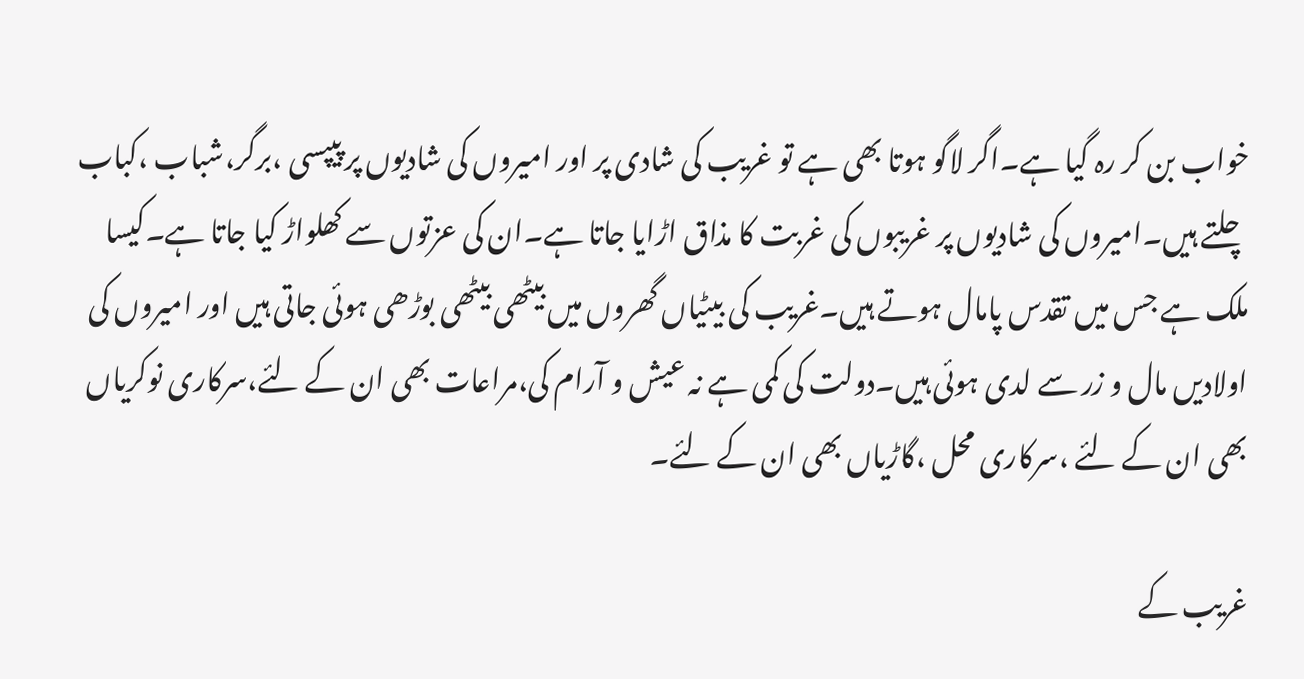خواب بن کر رہ گیا ہے۔اگر لاگو ہوتا بھی ہے تو غریب کی شادی پر اور امیروں کی شادیوں پر پیپسی ،برگر،شباب ،کباب چلتے ہیں۔امیروں کی شادیوں پر غریبوں کی غربت کا مذاق اڑایا جاتا ہے۔ان کی عزتوں سے کھلواڑ کیا جاتا ہے۔کیسا ملک ہے جس میں تقدس پامال ہوتے ہیں۔غریب کی بیٹیاں گھروں میں بیٹھی بیٹھی بوڑھی ہوئی جاتی ہیں اور امیروں کی اولادیں مال و زر سے لدی ہوئی ہیں۔دولت کی کمی ہے نہ عیش و آرام کی،مراعات بھی ان کے لئے،سرکاری نوکریاں بھی ان کے لئے ،سرکاری محل ،گاڑیاں بھی ان کے لئے۔

غریب کے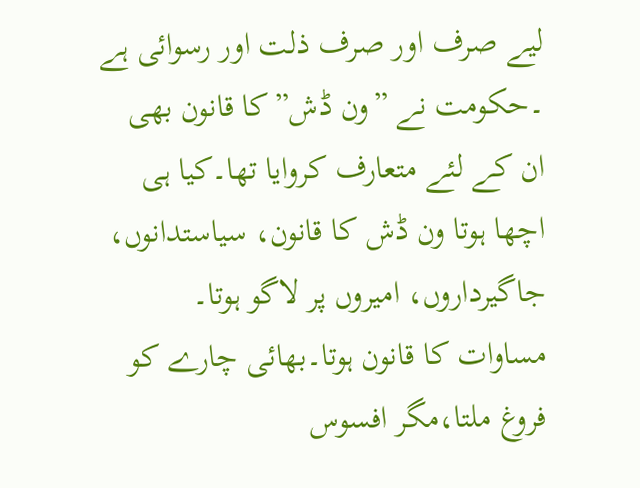لیے صرف اور صرف ذلت اور رسوائی ہے ۔حکومت نے ”ون ڈش”کا قانون بھی ان کے لئے متعارف کروایا تھا۔کیا ہی اچھا ہوتا ون ڈش کا قانون، سیاستدانوں، جاگیرداروں، امیروں پر لاگو ہوتا۔ مساوات کا قانون ہوتا۔بھائی چارے کو فروغ ملتا،مگر افسوس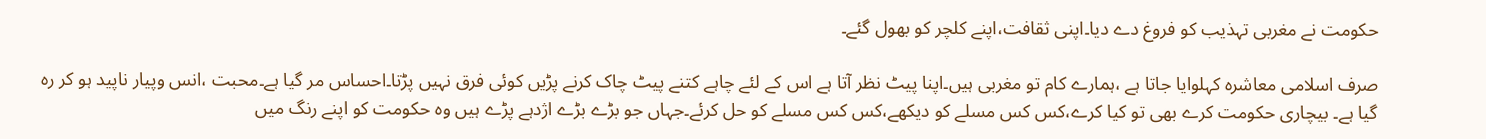حکومت نے مغربی تہذیب کو فروغ دے دیا۔اپنی ثقافت،اپنے کلچر کو بھول گئے۔

صرف اسلامی معاشرہ کہلوایا جاتا ہے ،ہمارے کام تو مغربی ہیں۔اپنا پیٹ نظر آتا ہے اس کے لئے چاہے کتنے پیٹ چاک کرنے پڑیں کوئی فرق نہیں پڑتا۔احساس مر گیا ہے۔محبت ،انس وپیار ناپید ہو کر رہ گیا ہے۔ بیچاری حکومت کرے بھی تو کیا کرے،کس کس مسلے کو دیکھے،کس کس مسلے کو حل کرئے۔جہاں جو بڑے بڑے اژدہے پڑے ہیں وہ حکومت کو اپنے رنگ میں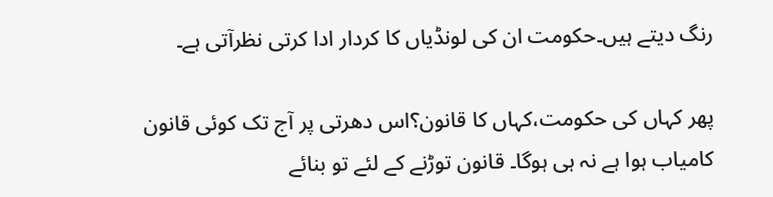رنگ دیتے ہیں۔حکومت ان کی لونڈیاں کا کردار ادا کرتی نظرآتی ہے۔

پھر کہاں کی حکومت،کہاں کا قانون؟اس دھرتی پر آج تک کوئی قانون کامیاب ہوا ہے نہ ہی ہوگا۔ قانون توڑنے کے لئے تو بنائے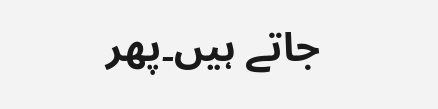جاتے ہیں۔پھر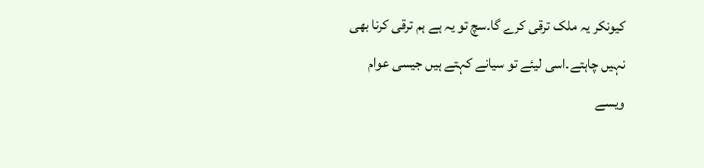کیونکر یہ ملک ترقی کرے گا۔سچ تو یہ ہے ہم ترقی کرنا بھی نہیں چاہتے۔اسی لیئے تو سیانے کہتے ہیں جیسی عوام ویسے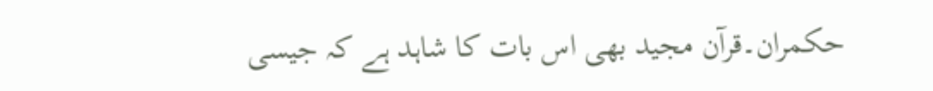حکمران۔قرآن مجید بھی اس بات کا شاہد ہے کہ جیسی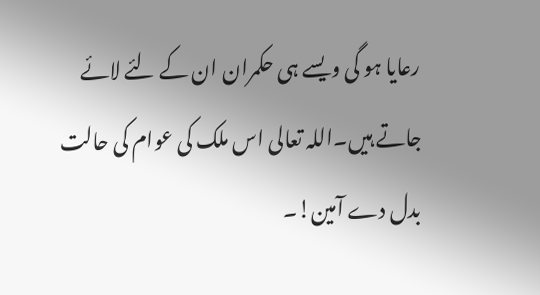رعایا ہو گی ویسے ہی حکمران ان کے لئے لائے جاتے ہیں۔اللہ تعالی اس ملک کی عوام کی حالت بدل دے آمین!۔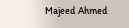Majeed Ahmed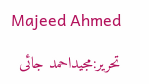Majeed Ahmed

تحریر:مجیداحمد جائی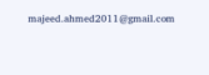majeed.ahmed2011@gmail.com